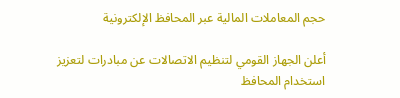حجم المعاملات المالية عبر المحافظ الإلكترونية

أعلن الجهاز القومي لتنظيم الاتصالات عن مبادرات لتعزيز استخدام المحافظ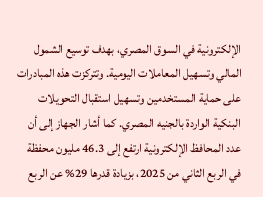الإلكترونية في السوق المصري، بهدف توسيع الشمول المالي وتسهيل المعاملات اليومية. وتتركزت هذه المبادرات على حماية المستخدمين وتسهيل استقبال التحويلات البنكية الواردة بالجنيه المصري. كما أشار الجهاز إلى أن عدد المحافظ الإلكترونية ارتفع إلى 46.3 مليون محفظة في الربع الثاني من 2025، بزيادة قدرها 29% عن الربع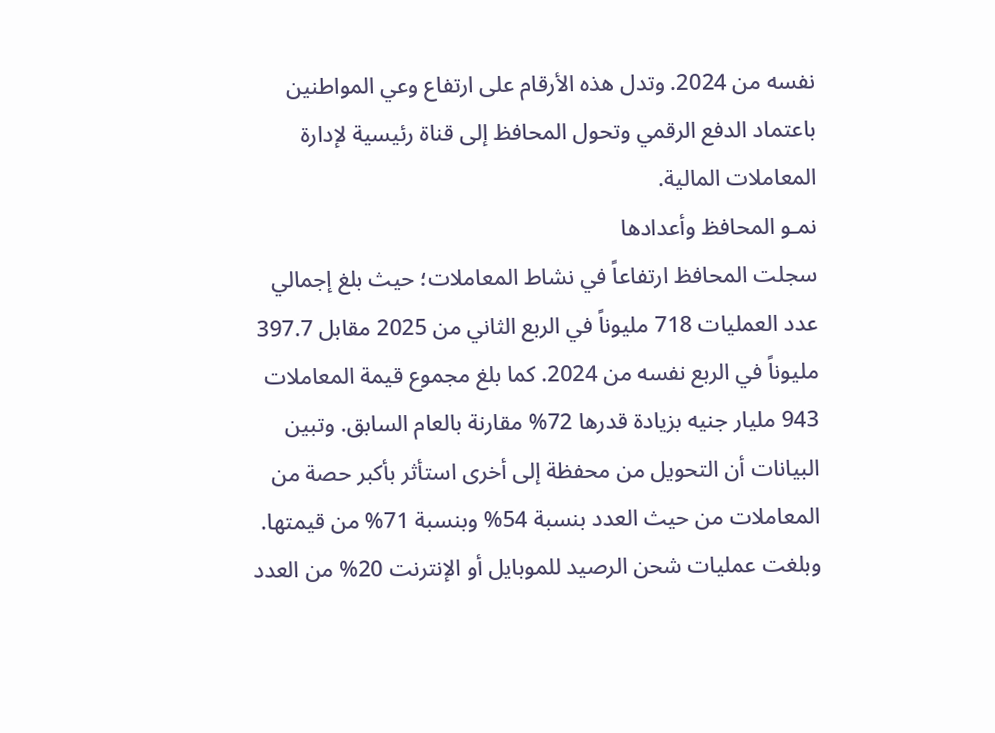نفسه من 2024. وتدل هذه الأرقام على ارتفاع وعي المواطنين باعتماد الدفع الرقمي وتحول المحافظ إلى قناة رئيسية لإدارة المعاملات المالية.
نمـو المحافظ وأعدادها
سجلت المحافظ ارتفاعاً في نشاط المعاملات؛ حيث بلغ إجمالي عدد العمليات 718 مليوناً في الربع الثاني من 2025 مقابل 397.7 مليوناً في الربع نفسه من 2024. كما بلغ مجموع قيمة المعاملات 943 مليار جنيه بزيادة قدرها 72% مقارنة بالعام السابق. وتبين البيانات أن التحويل من محفظة إلى أخرى استأثر بأكبر حصة من المعاملات من حيث العدد بنسبة 54% وبنسبة 71% من قيمتها. وبلغت عمليات شحن الرصيد للموبايل أو الإنترنت 20% من العدد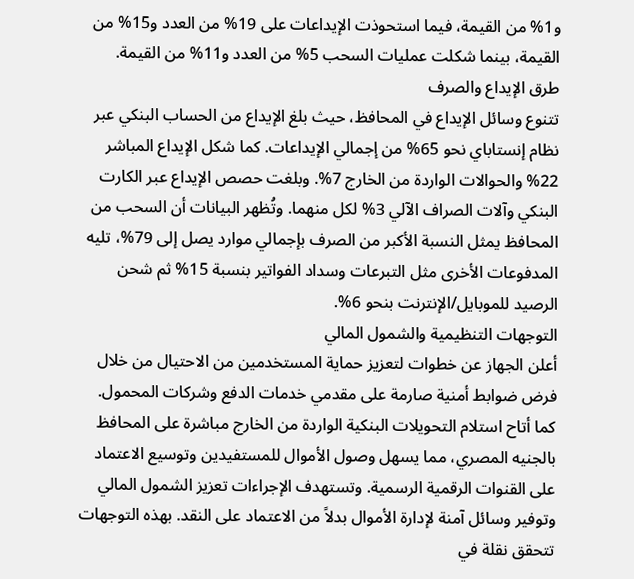و1% من القيمة، فيما استحوذت الإيداعات على 19% من العدد و15% من القيمة، بينما شكلت عمليات السحب 5% من العدد و11% من القيمة.
طرق الإيداع والصرف
تتنوع وسائل الإيداع في المحافظ، حيث بلغ الإيداع من الحساب البنكي عبر نظام إنستاباي نحو 65% من إجمالي الإيداعات. كما شكل الإيداع المباشر 22% والحوالات الواردة من الخارج 7%. وبلغت حصص الإيداع عبر الكارت البنكي وآلات الصراف الآلي 3% لكل منهما. وتُظهر البيانات أن السحب من المحافظ يمثل النسبة الأكبر من الصرف بإجمالي موارد يصل إلى 79%، تليه المدفوعات الأخرى مثل التبرعات وسداد الفواتير بنسبة 15% ثم شحن الرصيد للموبايل/الإنترنت بنحو 6%.
التوجهات التنظيمية والشمول المالي
أعلن الجهاز عن خطوات لتعزيز حماية المستخدمين من الاحتيال من خلال فرض ضوابط أمنية صارمة على مقدمي خدمات الدفع وشركات المحمول. كما أتاح استلام التحويلات البنكية الواردة من الخارج مباشرة على المحافظ بالجنيه المصري، مما يسهل وصول الأموال للمستفيدين وتوسيع الاعتماد على القنوات الرقمية الرسمية. وتستهدف الإجراءات تعزيز الشمول المالي وتوفير وسائل آمنة لإدارة الأموال بدلاً من الاعتماد على النقد. بهذه التوجهات تتحقق نقلة في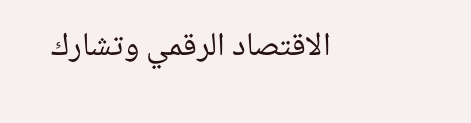الاقتصاد الرقمي وتشارك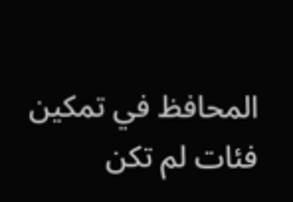المحافظ في تمكين فئات لم تكن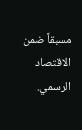مسبقاً ضمن الاقتصاد الرسمي.